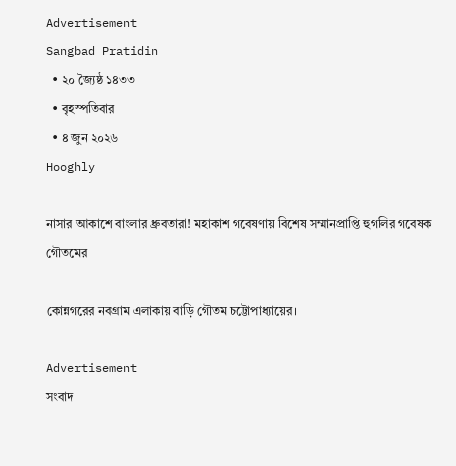Advertisement
Sangbad Pratidin
  • ২০ জ্যৈষ্ঠ ১৪৩৩
  • বৃহস্পতিবার
  • ৪ জুন ২০২৬
Hooghly

নাসার আকাশে বাংলার ধ্রুবতারা! মহাকাশ গবেষণায় বিশেষ সম্মানপ্রাপ্তি হুগলির গবেষক গৌতমের

কোন্নগরের নবগ্রাম এলাকায় বাড়ি গৌতম চট্টোপাধ্যায়ের।

Advertisement
সংবাদ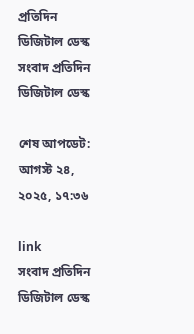প্রতিদিন ডিজিটাল ডেস্ক
সংবাদ প্রতিদিন ডিজিটাল ডেস্ক

শেষ আপডেট: আগস্ট ২৪, ২০২৫, ১৭:৩৬

link
সংবাদ প্রতিদিন ডিজিটাল ডেস্ক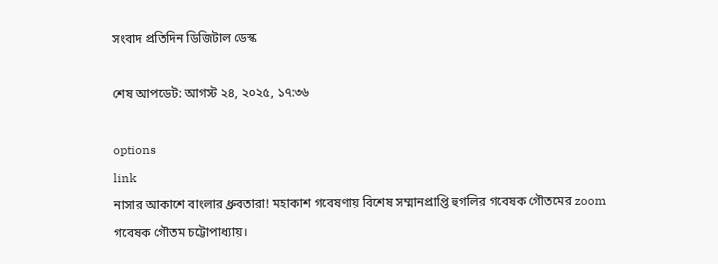সংবাদ প্রতিদিন ডিজিটাল ডেস্ক

শেষ আপডেট: আগস্ট ২৪, ২০২৫, ১৭:৩৬

options
link
নাসার আকাশে বাংলার ধ্রুবতারা! মহাকাশ গবেষণায় বিশেষ সম্মানপ্রাপ্তি হুগলির গবেষক গৌতমের zoom
গবেষক গৌতম চট্টোপাধ্যায়।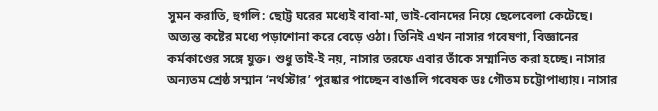সুমন করাতি, হুগলি: ছোট্ট ঘরের মধ্যেই বাবা-মা, ভাই-বোনদের নিয়ে ছেলেবেলা কেটেছে। অত্যন্ত কষ্টের মধ্যে পড়াশোনা করে বেড়ে ওঠা। তিনিই এখন নাসার গবেষণা, বিজ্ঞানের কর্মকাণ্ডের সঙ্গে যুক্ত। শুধু তাই-ই নয়, নাসার তরফে এবার তাঁকে সম্মানিত করা হচ্ছে। নাসার অন্যতম শ্রেষ্ঠ সম্মান ‘নর্থস্টার’ পুরষ্কার পাচ্ছেন বাঙালি গবেষক ডঃ গৌতম চট্টোপাধ্যায়। নাসার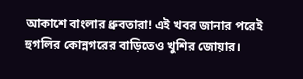আকাশে বাংলার ধ্রুবতারা! এই খবর জানার পরেই হুগলির কোন্নগরের বাড়িতেও খুশির জোয়ার।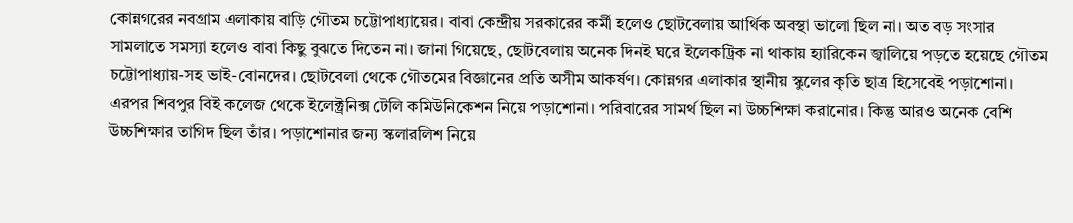কোন্নগরের নবগ্রাম এলাকায় বাড়ি গৌতম চট্টোপাধ্যায়ের। বাবা কেন্দ্রীয় সরকারের কর্মী হলেও ছোটবেলায় আর্থিক অবস্থা ভালো ছিল না। অত বড় সংসার সামলাতে সমস্যা হলেও বাবা কিছু বুঝতে দিতেন না। জানা গিয়েছে, ছোটবেলায় অনেক দিনই ঘরে ইলেকট্রিক না থাকায় হ্যারিকেন জ্বালিয়ে পড়তে হয়েছে গৌতম চট্টোপাধ্যায়-সহ ভাই-বোনদের। ছোটবেলা থেকে গৌতমের বিজ্ঞানের প্রতি অসীম আকর্ষণ। কোন্নগর এলাকার স্থানীয় স্কুলের কৃতি ছাত্র হিসেবেই পড়াশোনা। এরপর শিবপুর বিই কলেজ থেকে ইলেক্ট্রনিক্স টেলি কমিউনিকেশন নিয়ে পড়াশোনা। পরিবারের সামর্থ ছিল না উচ্চশিক্ষা করানোর। কিন্তু আরও অনেক বেশি উচ্চশিক্ষার তাগিদ ছিল তাঁর। পড়াশোনার জন্য স্কলারলিশ নিয়ে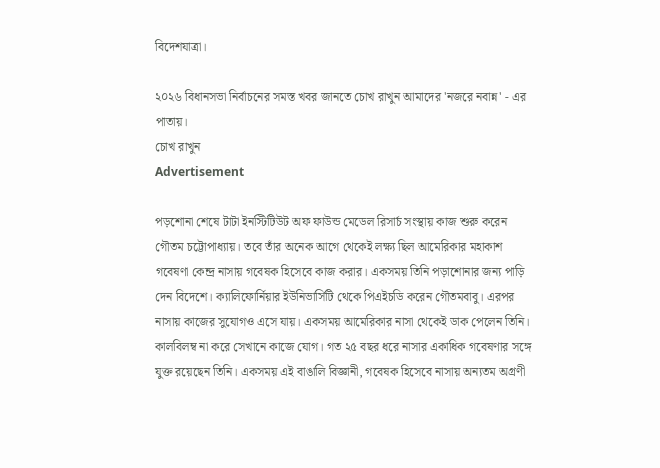বিদেশযাত্রা।

২০২৬ বিধানসভা নির্বাচনের সমস্ত খবর জানতে চোখ রাখুন আমাদের 'নজরে নবান্ন' - এর পাতায়।
চোখ রাখুন
Advertisement

পড়শোনা শেষে টাটা ইনস্টিটিউট অফ ফাউন্ড মেডেল রিসার্চ সংস্থায় কাজ শুরু করেন গৌতম চট্টোপাধ্যায়। তবে তাঁর অনেক আগে থেকেই লক্ষ্য ছিল আমেরিকার মহাকাশ গবেষণা কেন্দ্র নাসায় গবেষক হিসেবে কাজ করার। একসময় তিনি পড়াশোনার জন্য পাড়ি দেন বিদেশে। ক্যালিফোর্নিয়ার ইউনিভার্সিটি থেকে পিএইচডি করেন গৌতমবাবু। এরপর নাসায় কাজের সুযোগও এসে যায়। একসময় আমেরিকার নাসা থেকেই ডাক পেলেন তিনি। কালবিলম্ব না করে সেখানে কাজে যোগ। গত ২৫ বছর ধরে নাসার একাধিক গবেষণার সঙ্গে যুক্ত রয়েছেন তিনি। একসময় এই বাঙালি বিজ্ঞানী, গবেষক হিসেবে নাসায় অন্যতম অগ্রণী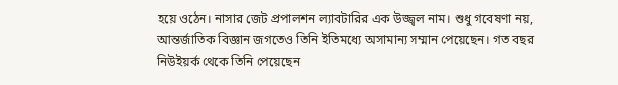হয়ে ওঠেন। নাসার জেট প্রপালশন ল্যাবটারির এক উজ্জ্বল নাম। শুধু গবেষণা নয়, আন্তর্জাতিক বিজ্ঞান জগতেও তিনি ইতিমধ্যে অসামান্য সম্মান পেয়েছেন। গত বছর নিউইয়র্ক থেকে তিনি পেয়েছেন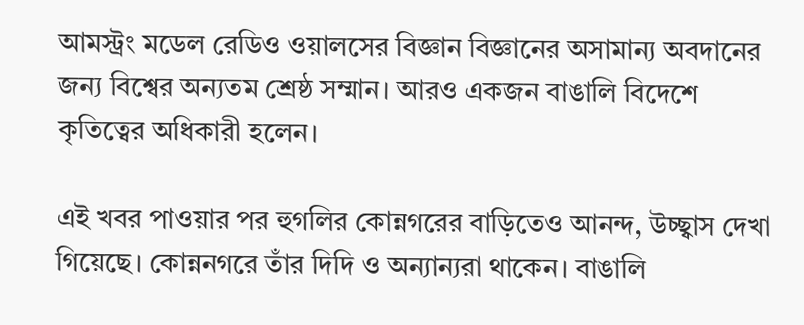আমস্ট্রং মডেল রেডিও ওয়ালসের বিজ্ঞান বিজ্ঞানের অসামান্য অবদানের জন্য বিশ্বের অন্যতম শ্রেষ্ঠ সম্মান। আরও একজন বাঙালি বিদেশে কৃতিত্বের অধিকারী হলেন।

এই খবর পাওয়ার পর হুগলির কোন্নগরের বাড়িতেও আনন্দ, উচ্ছ্বাস দেখা গিয়েছে। কোন্ননগরে তাঁর দিদি ও অন্যান্যরা থাকেন। বাঙালি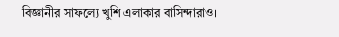বিজ্ঞানীর সাফল্যে খুশি এলাকার বাসিন্দারাও।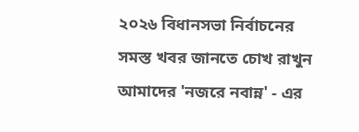২০২৬ বিধানসভা নির্বাচনের সমস্ত খবর জানতে চোখ রাখুন আমাদের 'নজরে নবান্ন' - এর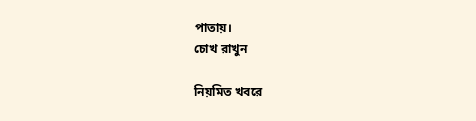পাতায়।
চোখ রাখুন

নিয়মিত খবরে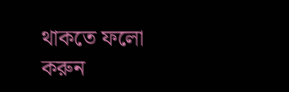থাকতে ফলো করুন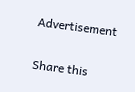Advertisement

Share this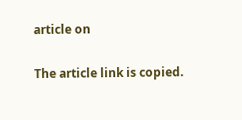article on

The article link is copied.